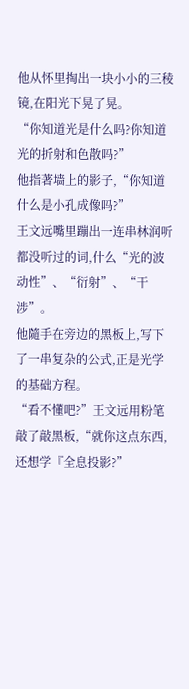他从怀里掏出一块小小的三稜镜,在阳光下晃了晃。
“你知道光是什么吗?你知道光的折射和色散吗?”
他指著墙上的影子,“你知道什么是小孔成像吗?”
王文远嘴里蹦出一连串林润听都没听过的词,什么“光的波动性”、“衍射”、“干涉”。
他隨手在旁边的黑板上,写下了一串复杂的公式,正是光学的基础方程。
“看不懂吧?”王文远用粉笔敲了敲黑板,“就你这点东西,还想学『全息投影?”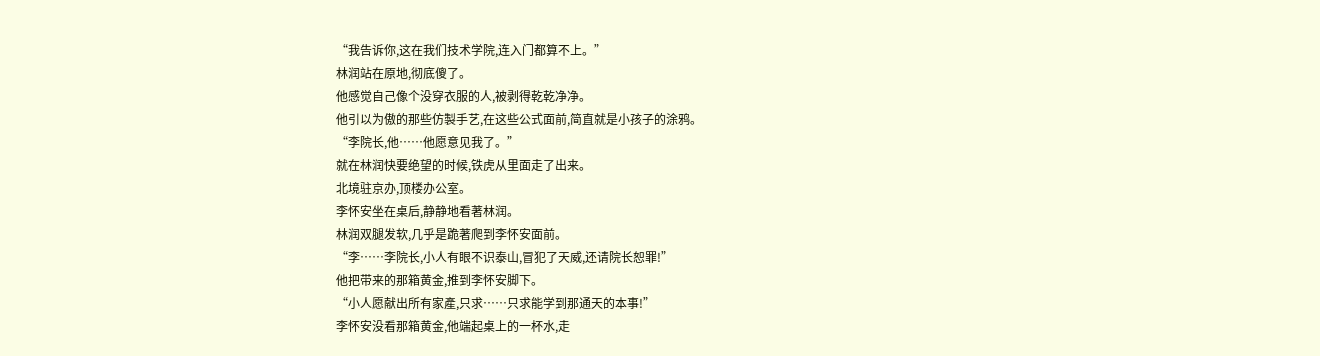“我告诉你,这在我们技术学院,连入门都算不上。”
林润站在原地,彻底傻了。
他感觉自己像个没穿衣服的人,被剥得乾乾净净。
他引以为傲的那些仿製手艺,在这些公式面前,简直就是小孩子的涂鸦。
“李院长,他……他愿意见我了。”
就在林润快要绝望的时候,铁虎从里面走了出来。
北境驻京办,顶楼办公室。
李怀安坐在桌后,静静地看著林润。
林润双腿发软,几乎是跪著爬到李怀安面前。
“李……李院长,小人有眼不识泰山,冒犯了天威,还请院长恕罪!”
他把带来的那箱黄金,推到李怀安脚下。
“小人愿献出所有家產,只求……只求能学到那通天的本事!”
李怀安没看那箱黄金,他端起桌上的一杯水,走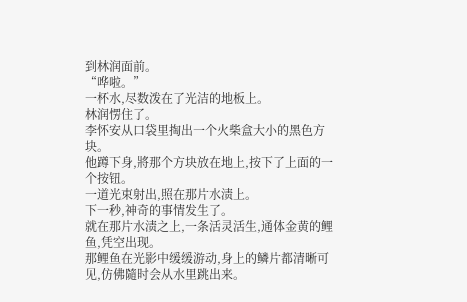到林润面前。
“哗啦。”
一杯水,尽数泼在了光洁的地板上。
林润愣住了。
李怀安从口袋里掏出一个火柴盒大小的黑色方块。
他蹲下身,將那个方块放在地上,按下了上面的一个按钮。
一道光束射出,照在那片水渍上。
下一秒,神奇的事情发生了。
就在那片水渍之上,一条活灵活生,通体金黄的鲤鱼,凭空出现。
那鲤鱼在光影中缓缓游动,身上的鳞片都清晰可见,仿佛隨时会从水里跳出来。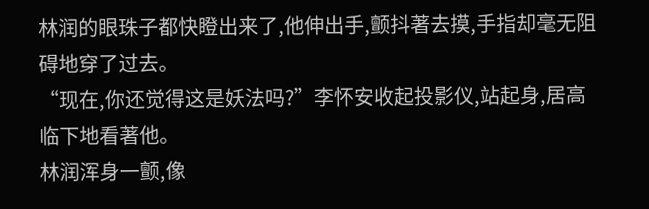林润的眼珠子都快瞪出来了,他伸出手,颤抖著去摸,手指却毫无阻碍地穿了过去。
“现在,你还觉得这是妖法吗?”李怀安收起投影仪,站起身,居高临下地看著他。
林润浑身一颤,像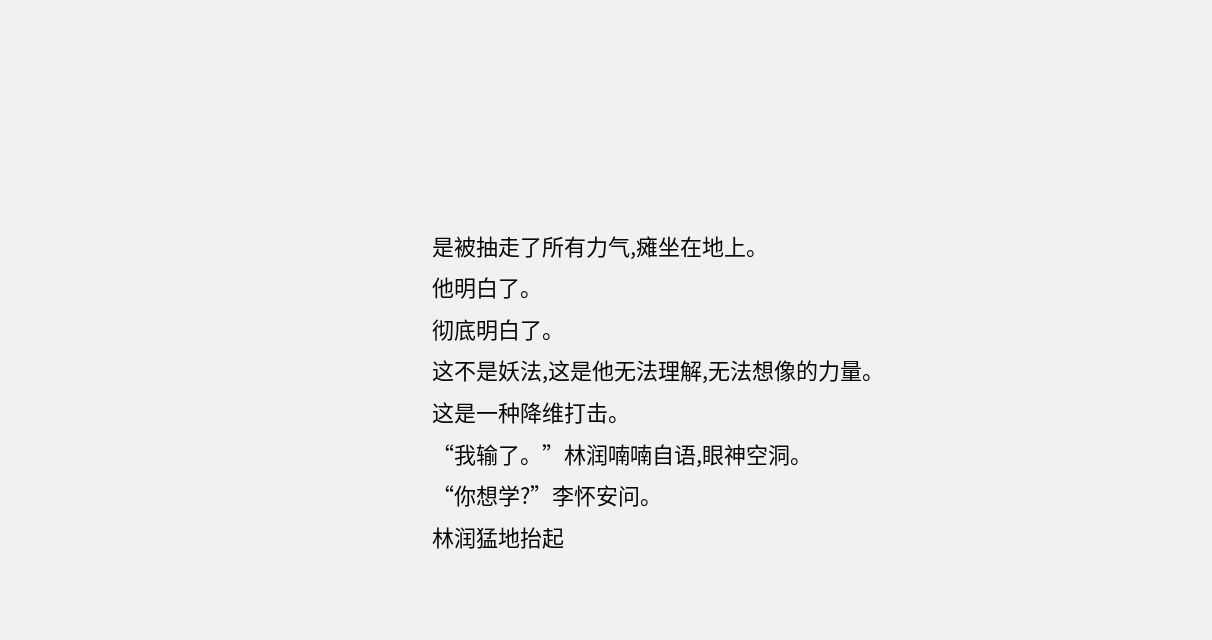是被抽走了所有力气,瘫坐在地上。
他明白了。
彻底明白了。
这不是妖法,这是他无法理解,无法想像的力量。
这是一种降维打击。
“我输了。”林润喃喃自语,眼神空洞。
“你想学?”李怀安问。
林润猛地抬起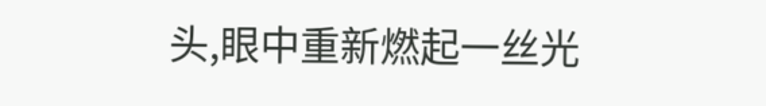头,眼中重新燃起一丝光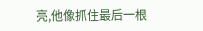亮,他像抓住最后一根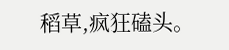稻草,疯狂磕头。